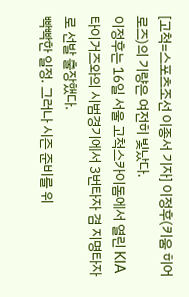[고척=스포츠조선 이종서 기자] 이정후(키움 히어로즈)의 기량은 여전히 빛났다.
이정후는 16일 서울 고척스카이돔에서 열린 KIA 타이거즈와의 시범경기에서 3번타자 겸 지명타자로 선발 출장했다.
빡빡한 일정. 그러나 시즌 준비를 위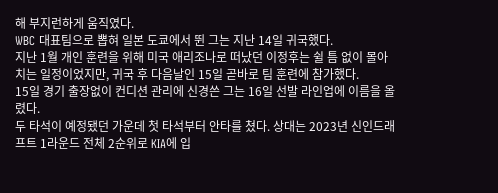해 부지런하게 움직였다.
WBC 대표팀으로 뽑혀 일본 도쿄에서 뛴 그는 지난 14일 귀국했다.
지난 1월 개인 훈련을 위해 미국 애리조나로 떠났던 이정후는 쉴 틈 없이 몰아치는 일정이었지만, 귀국 후 다음날인 15일 곧바로 팀 훈련에 참가했다.
15일 경기 출장없이 컨디션 관리에 신경쓴 그는 16일 선발 라인업에 이름을 올렸다.
두 타석이 예정됐던 가운데 첫 타석부터 안타를 쳤다. 상대는 2023년 신인드래프트 1라운드 전체 2순위로 KIA에 입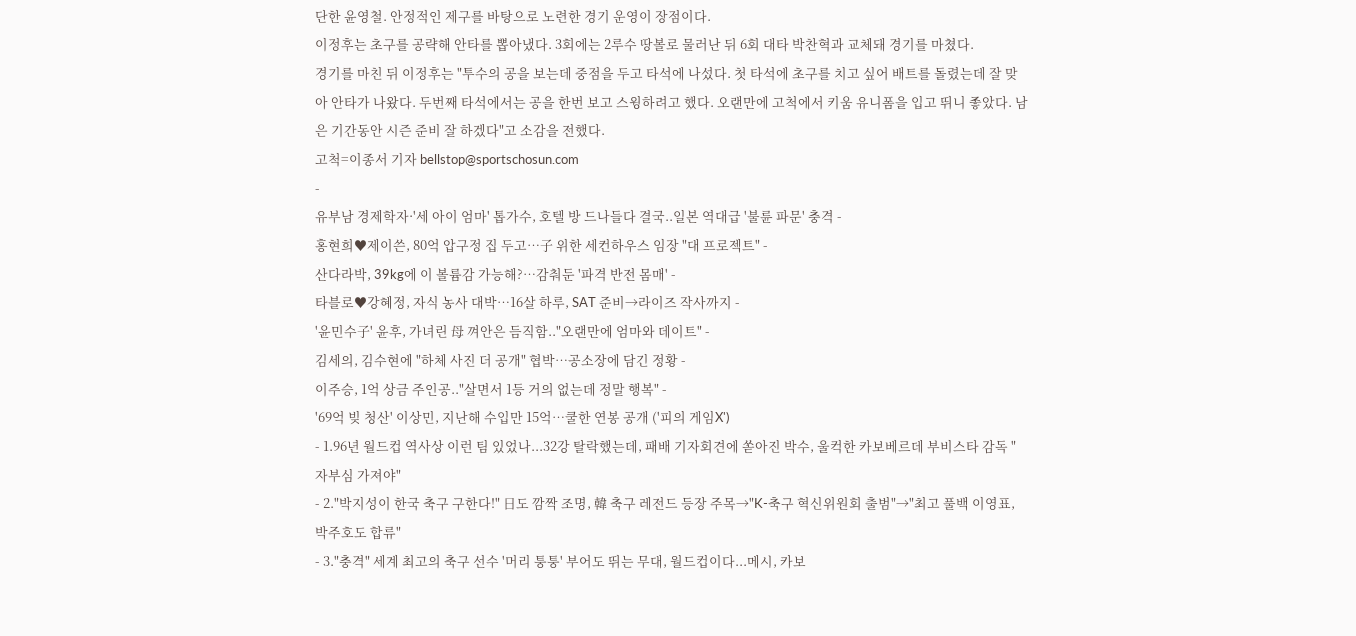단한 윤영철. 안정적인 제구를 바탕으로 노련한 경기 운영이 장점이다.
이정후는 초구를 공략해 안타를 뽑아냈다. 3회에는 2루수 땅볼로 물러난 뒤 6회 대타 박찬혁과 교체돼 경기를 마쳤다.
경기를 마친 뒤 이정후는 "투수의 공을 보는데 중점을 두고 타석에 나섰다. 첫 타석에 초구를 치고 싶어 배트를 돌렸는데 잘 맞아 안타가 나왔다. 두번째 타석에서는 공을 한번 보고 스윙하려고 했다. 오랜만에 고척에서 키움 유니폼을 입고 뛰니 좋았다. 남은 기간동안 시즌 준비 잘 하겠다"고 소감을 전했다.
고척=이종서 기자 bellstop@sportschosun.com
-
유부남 경제학자·'세 아이 엄마' 톱가수, 호텔 방 드나들다 결국..일본 역대급 '불륜 파문' 충격 -
홍현희♥제이쓴, 80억 압구정 집 두고…子 위한 세컨하우스 임장 "대 프로젝트" -
산다라박, 39kg에 이 볼륨감 가능해?…감춰둔 '파격 반전 몸매' -
타블로♥강혜정, 자식 농사 대박…16살 하루, SAT 준비→라이즈 작사까지 -
'윤민수子' 윤후, 가녀린 母 껴안은 듬직함.."오랜만에 엄마와 데이트" -
김세의, 김수현에 "하체 사진 더 공개" 협박…공소장에 담긴 정황 -
이주승, 1억 상금 주인공.."살면서 1등 거의 없는데 정말 행복" -
'69억 빚 청산' 이상민, 지난해 수입만 15억…쿨한 연봉 공개 ('피의 게임X')
- 1.96년 월드컵 역사상 이런 팀 있었나...32강 탈락했는데, 패배 기자회견에 쏟아진 박수, 울컥한 카보베르데 부비스타 감독 "자부심 가져야"
- 2."박지성이 한국 축구 구한다!" 日도 깜짝 조명, 韓 축구 레전드 등장 주목→"K-축구 혁신위원회 출범"→"최고 풀백 이영표, 박주호도 합류"
- 3."충격" 세계 최고의 축구 선수 '머리 퉁퉁' 부어도 뛰는 무대, 월드컵이다...메시, 카보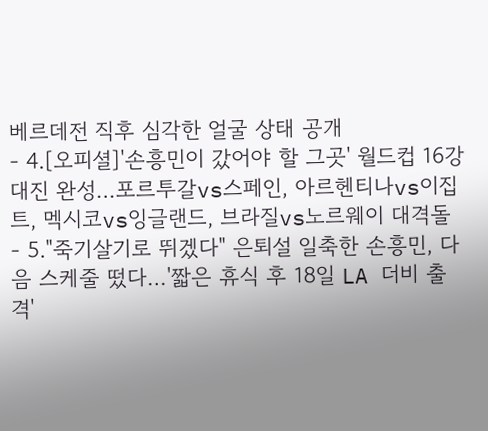베르데전 직후 심각한 얼굴 상태 공개
- 4.[오피셜]'손흥민이 갔어야 할 그곳' 월드컵 16강 대진 완성…포르투갈vs스페인, 아르헨티나vs이집트, 멕시코vs잉글랜드, 브라질vs노르웨이 대격돌
- 5."죽기살기로 뛰겠다" 은퇴설 일축한 손흥민, 다음 스케줄 떴다…'짧은 휴식 후 18일 LA 더비 출격'